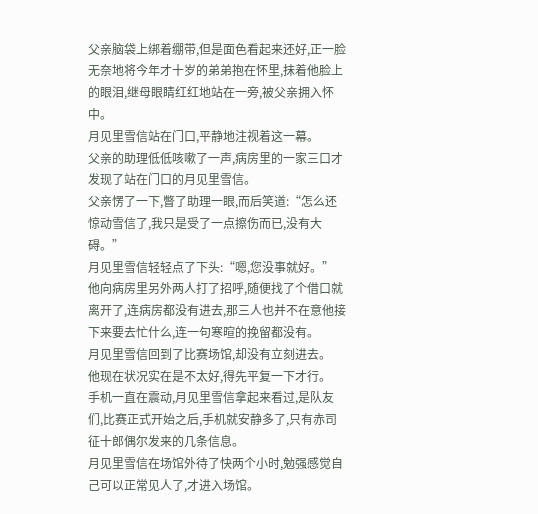父亲脑袋上绑着绷带,但是面色看起来还好,正一脸无奈地将今年才十岁的弟弟抱在怀里,抹着他脸上的眼泪,继母眼睛红红地站在一旁,被父亲拥入怀中。
月见里雪信站在门口,平静地注视着这一幕。
父亲的助理低低咳嗽了一声,病房里的一家三口才发现了站在门口的月见里雪信。
父亲愣了一下,瞥了助理一眼,而后笑道:“怎么还惊动雪信了,我只是受了一点擦伤而已,没有大碍。”
月见里雪信轻轻点了下头:“嗯,您没事就好。”
他向病房里另外两人打了招呼,随便找了个借口就离开了,连病房都没有进去,那三人也并不在意他接下来要去忙什么,连一句寒暄的挽留都没有。
月见里雪信回到了比赛场馆,却没有立刻进去。
他现在状况实在是不太好,得先平复一下才行。
手机一直在震动,月见里雪信拿起来看过,是队友们,比赛正式开始之后,手机就安静多了,只有赤司征十郎偶尔发来的几条信息。
月见里雪信在场馆外待了快两个小时,勉强感觉自己可以正常见人了,才进入场馆。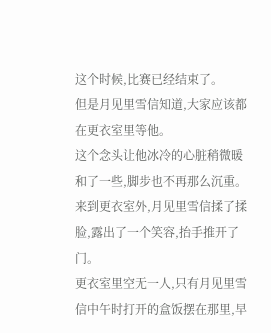这个时候,比赛已经结束了。
但是月见里雪信知道,大家应该都在更衣室里等他。
这个念头让他冰冷的心脏稍微暖和了一些,脚步也不再那么沉重。
来到更衣室外,月见里雪信揉了揉脸,露出了一个笑容,抬手推开了门。
更衣室里空无一人,只有月见里雪信中午时打开的盒饭摆在那里,早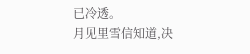已冷透。
月见里雪信知道,决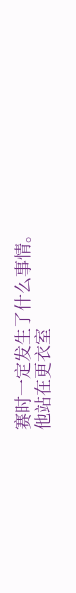赛时一定发生了什么事情。
他站在更衣室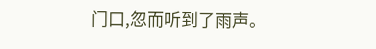门口,忽而听到了雨声。